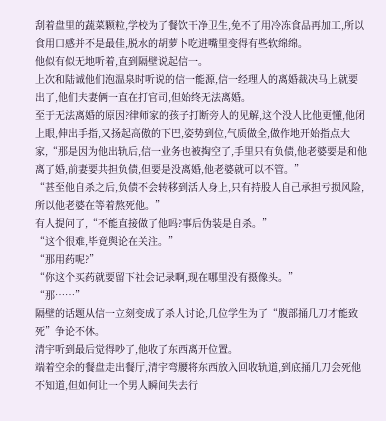刮着盘里的蔬菜颗粒,学校为了餐饮干净卫生,免不了用冷冻食品再加工,所以食用口感并不是最佳,脱水的胡萝卜吃进嘴里变得有些软绵绵。
他似有似无地听着,直到隔壁说起信一。
上次和陆诚他们泡温泉时听说的信一能源,信一经理人的离婚裁决马上就要出了,他们夫妻俩一直在打官司,但始终无法离婚。
至于无法离婚的原因?律师家的孩子打断旁人的见解,这个没人比他更懂,他闭上眼,伸出手指,又扬起高傲的下巴,姿势到位,气质做全,做作地开始指点大家,“那是因为他出轨后,信一业务也被掏空了,手里只有负债,他老婆要是和他离了婚,前妻要共担负债,但要是没离婚,他老婆就可以不管。”
“甚至他自杀之后,负债不会转移到活人身上,只有持股人自己承担亏损风险,所以他老婆在等着熬死他。”
有人提问了,“不能直接做了他吗?事后伪装是自杀。”
“这个很难,毕竟舆论在关注。”
“那用药呢?”
“你这个买药就要留下社会记录啊,现在哪里没有摄像头。”
“那……”
隔壁的话题从信一立刻变成了杀人讨论,几位学生为了“腹部捅几刀才能致死”争论不休。
清宇听到最后觉得吵了,他收了东西离开位置。
端着空余的餐盘走出餐厅,清宇弯腰将东西放入回收轨道,到底捅几刀会死他不知道,但如何让一个男人瞬间失去行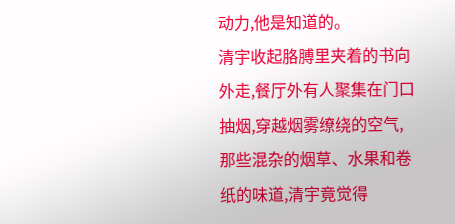动力,他是知道的。
清宇收起胳膊里夹着的书向外走,餐厅外有人聚集在门口抽烟,穿越烟雾缭绕的空气,那些混杂的烟草、水果和卷纸的味道,清宇竟觉得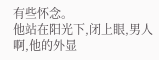有些怀念。
他站在阳光下,闭上眼,男人啊,他的外显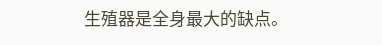生殖器是全身最大的缺点。